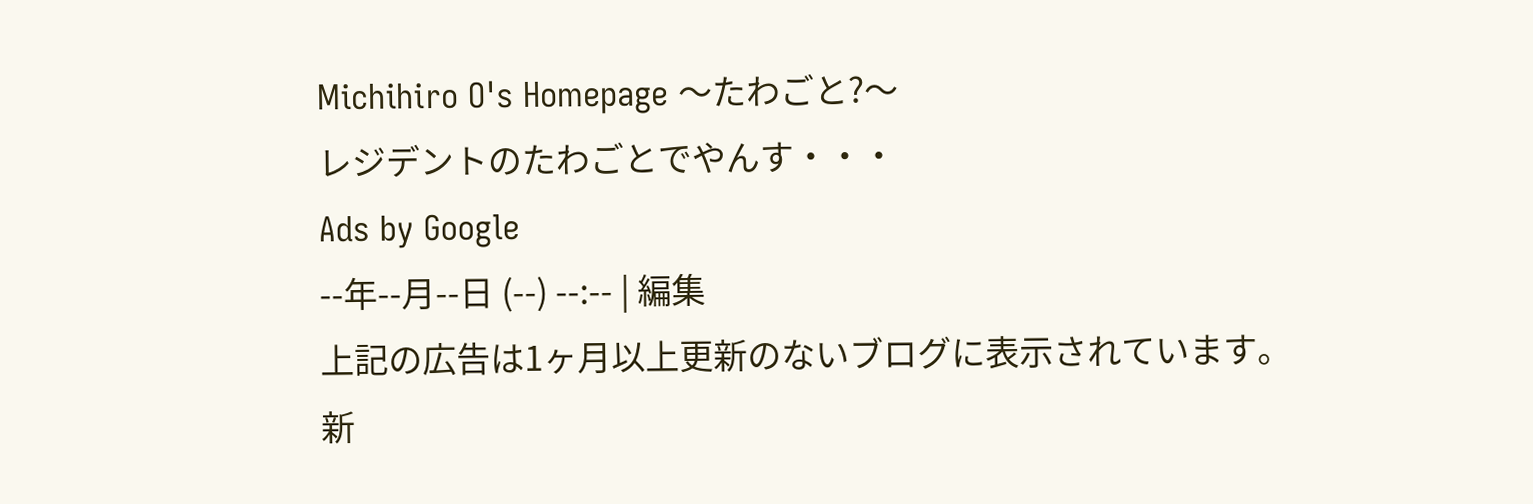Michihiro O's Homepage 〜たわごと?〜
レジデントのたわごとでやんす・・・
Ads by Google
--年--月--日 (--) --:-- | 編集
上記の広告は1ヶ月以上更新のないブログに表示されています。
新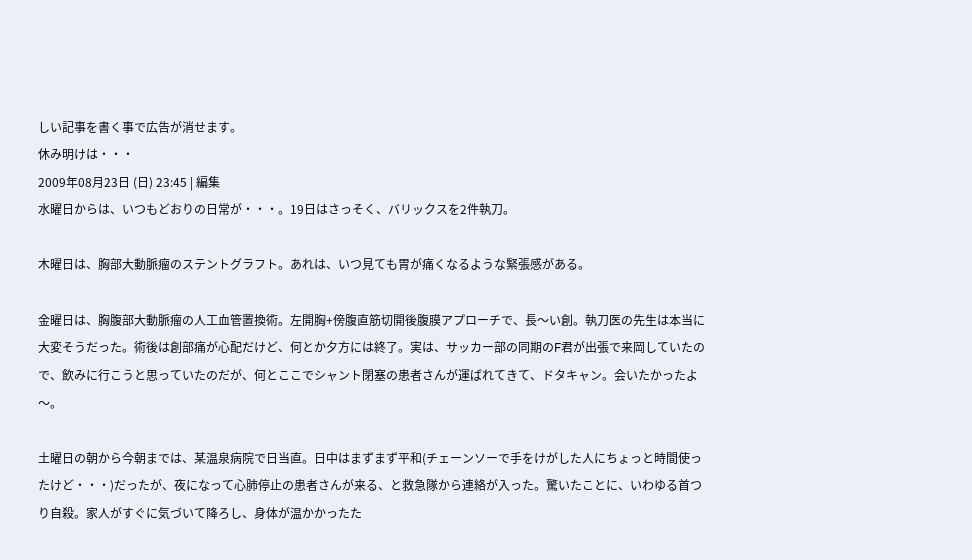しい記事を書く事で広告が消せます。
休み明けは・・・
2009年08月23日 (日) 23:45 | 編集
水曜日からは、いつもどおりの日常が・・・。19日はさっそく、バリックスを2件執刀。

木曜日は、胸部大動脈瘤のステントグラフト。あれは、いつ見ても胃が痛くなるような緊張感がある。

金曜日は、胸腹部大動脈瘤の人工血管置換術。左開胸+傍腹直筋切開後腹膜アプローチで、長〜い創。執刀医の先生は本当に大変そうだった。術後は創部痛が心配だけど、何とか夕方には終了。実は、サッカー部の同期のF君が出張で来岡していたので、飲みに行こうと思っていたのだが、何とここでシャント閉塞の患者さんが運ばれてきて、ドタキャン。会いたかったよ〜。

土曜日の朝から今朝までは、某温泉病院で日当直。日中はまずまず平和(チェーンソーで手をけがした人にちょっと時間使ったけど・・・)だったが、夜になって心肺停止の患者さんが来る、と救急隊から連絡が入った。驚いたことに、いわゆる首つり自殺。家人がすぐに気づいて降ろし、身体が温かかったた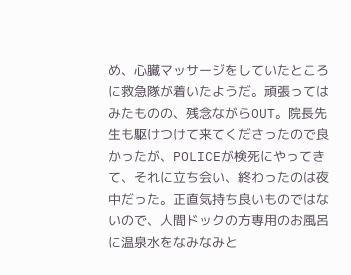め、心臓マッサージをしていたところに救急隊が着いたようだ。頑張ってはみたものの、残念ながらOUT。院長先生も駆けつけて来てくださったので良かったが、POLICEが検死にやってきて、それに立ち会い、終わったのは夜中だった。正直気持ち良いものではないので、人間ドックの方専用のお風呂に温泉水をなみなみと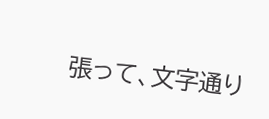張って、文字通り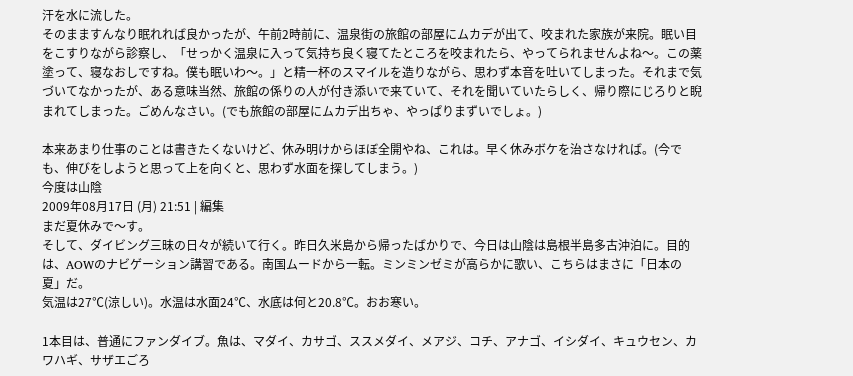汗を水に流した。
そのまますんなり眠れれば良かったが、午前2時前に、温泉街の旅館の部屋にムカデが出て、咬まれた家族が来院。眠い目をこすりながら診察し、「せっかく温泉に入って気持ち良く寝てたところを咬まれたら、やってられませんよね〜。この薬塗って、寝なおしですね。僕も眠いわ〜。」と精一杯のスマイルを造りながら、思わず本音を吐いてしまった。それまで気づいてなかったが、ある意味当然、旅館の係りの人が付き添いで来ていて、それを聞いていたらしく、帰り際にじろりと睨まれてしまった。ごめんなさい。(でも旅館の部屋にムカデ出ちゃ、やっぱりまずいでしょ。)

本来あまり仕事のことは書きたくないけど、休み明けからほぼ全開やね、これは。早く休みボケを治さなければ。(今でも、伸びをしようと思って上を向くと、思わず水面を探してしまう。)
今度は山陰
2009年08月17日 (月) 21:51 | 編集
まだ夏休みで〜す。
そして、ダイビング三昧の日々が続いて行く。昨日久米島から帰ったばかりで、今日は山陰は島根半島多古沖泊に。目的は、AOWのナビゲーション講習である。南国ムードから一転。ミンミンゼミが高らかに歌い、こちらはまさに「日本の夏」だ。
気温は27℃(涼しい)。水温は水面24℃、水底は何と20.8℃。おお寒い。

1本目は、普通にファンダイブ。魚は、マダイ、カサゴ、ススメダイ、メアジ、コチ、アナゴ、イシダイ、キュウセン、カワハギ、サザエごろ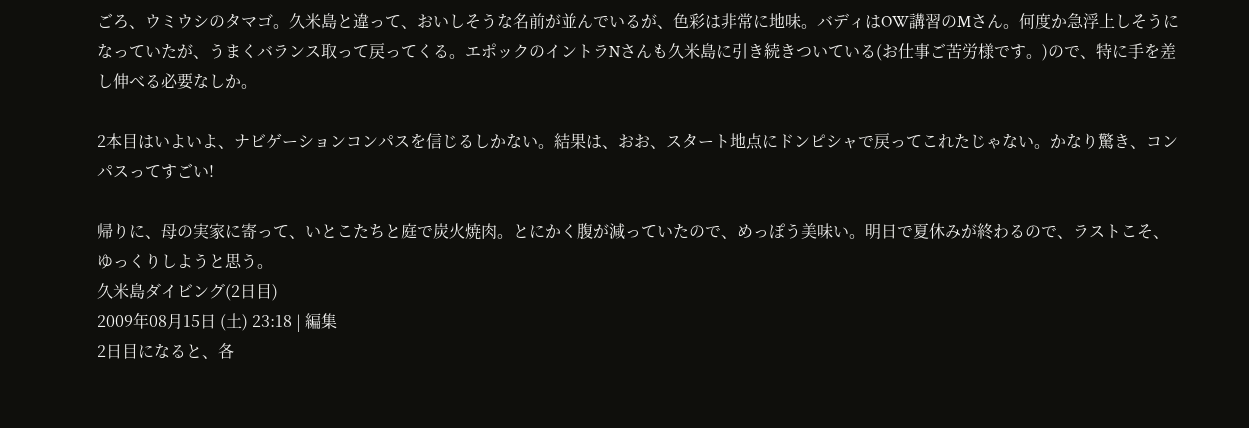ごろ、ウミウシのタマゴ。久米島と違って、おいしそうな名前が並んでいるが、色彩は非常に地味。バディはOW講習のMさん。何度か急浮上しそうになっていたが、うまくバランス取って戻ってくる。エポックのイントラNさんも久米島に引き続きついている(お仕事ご苦労様です。)ので、特に手を差し伸べる必要なしか。

2本目はいよいよ、ナビゲーションコンパスを信じるしかない。結果は、おお、スタート地点にドンピシャで戻ってこれたじゃない。かなり驚き、コンパスってすごい!

帰りに、母の実家に寄って、いとこたちと庭で炭火焼肉。とにかく腹が減っていたので、めっぽう美味い。明日で夏休みが終わるので、ラストこそ、ゆっくりしようと思う。
久米島ダイビング(2日目)
2009年08月15日 (土) 23:18 | 編集
2日目になると、各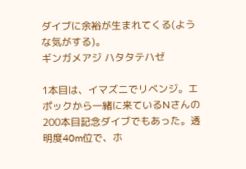ダイブに余裕が生まれてくる(ような気がする)。
ギンガメアジ ハタタテハゼ

1本目は、イマズニでリベンジ。エポックから一緒に来ているNさんの200本目記念ダイブでもあった。透明度40m位で、ホ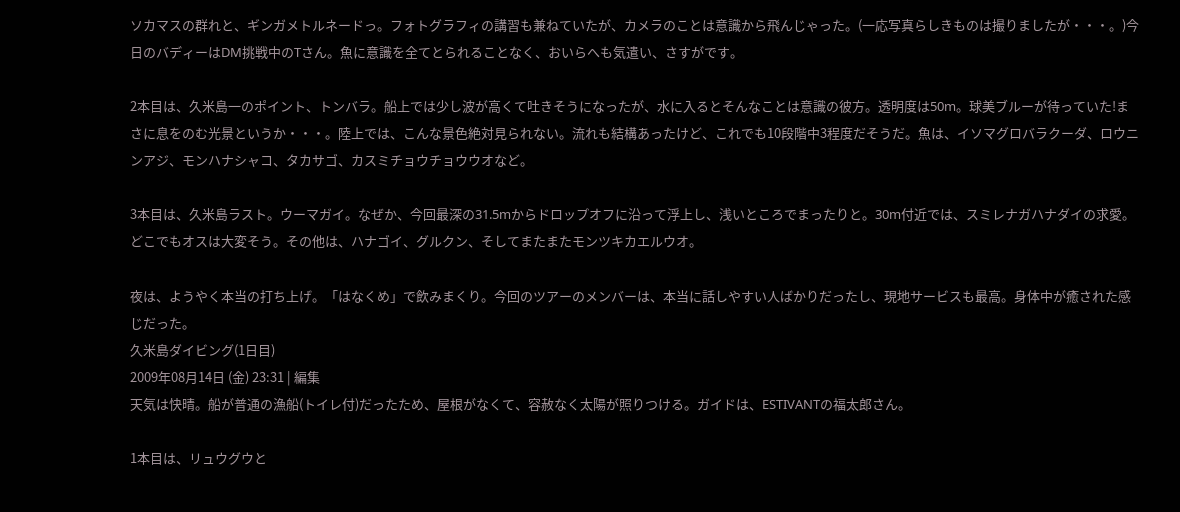ソカマスの群れと、ギンガメトルネードっ。フォトグラフィの講習も兼ねていたが、カメラのことは意識から飛んじゃった。(一応写真らしきものは撮りましたが・・・。)今日のバディーはDM挑戦中のTさん。魚に意識を全てとられることなく、おいらへも気遣い、さすがです。

2本目は、久米島一のポイント、トンバラ。船上では少し波が高くて吐きそうになったが、水に入るとそんなことは意識の彼方。透明度は50m。球美ブルーが待っていた!まさに息をのむ光景というか・・・。陸上では、こんな景色絶対見られない。流れも結構あったけど、これでも10段階中3程度だそうだ。魚は、イソマグロバラクーダ、ロウニンアジ、モンハナシャコ、タカサゴ、カスミチョウチョウウオなど。

3本目は、久米島ラスト。ウーマガイ。なぜか、今回最深の31.5mからドロップオフに沿って浮上し、浅いところでまったりと。30m付近では、スミレナガハナダイの求愛。どこでもオスは大変そう。その他は、ハナゴイ、グルクン、そしてまたまたモンツキカエルウオ。

夜は、ようやく本当の打ち上げ。「はなくめ」で飲みまくり。今回のツアーのメンバーは、本当に話しやすい人ばかりだったし、現地サービスも最高。身体中が癒された感じだった。
久米島ダイビング(1日目)
2009年08月14日 (金) 23:31 | 編集
天気は快晴。船が普通の漁船(トイレ付)だったため、屋根がなくて、容赦なく太陽が照りつける。ガイドは、ESTIVANTの福太郎さん。

1本目は、リュウグウと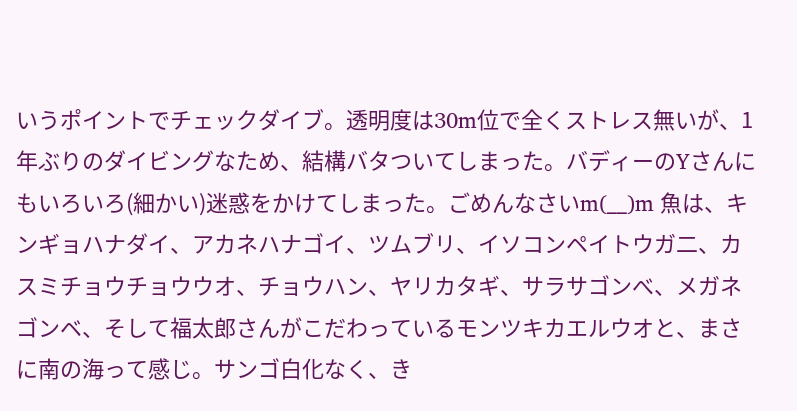いうポイントでチェックダイブ。透明度は30m位で全くストレス無いが、1年ぶりのダイビングなため、結構バタついてしまった。バディーのYさんにもいろいろ(細かい)迷惑をかけてしまった。ごめんなさいm(__)m 魚は、キンギョハナダイ、アカネハナゴイ、ツムブリ、イソコンペイトウガ二、カスミチョウチョウウオ、チョウハン、ヤリカタギ、サラサゴンべ、メガネゴンベ、そして福太郎さんがこだわっているモンツキカエルウオと、まさに南の海って感じ。サンゴ白化なく、き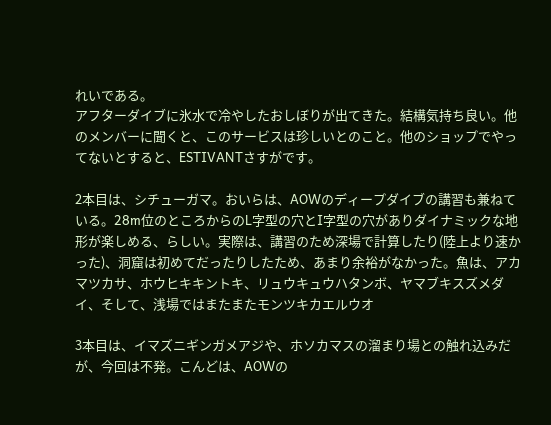れいである。
アフターダイブに氷水で冷やしたおしぼりが出てきた。結構気持ち良い。他のメンバーに聞くと、このサービスは珍しいとのこと。他のショップでやってないとすると、ESTIVANTさすがです。

2本目は、シチューガマ。おいらは、AOWのディープダイブの講習も兼ねている。28m位のところからのL字型の穴とI字型の穴がありダイナミックな地形が楽しめる、らしい。実際は、講習のため深場で計算したり(陸上より速かった)、洞窟は初めてだったりしたため、あまり余裕がなかった。魚は、アカマツカサ、ホウヒキキントキ、リュウキュウハタンボ、ヤマブキスズメダイ、そして、浅場ではまたまたモンツキカエルウオ

3本目は、イマズニギンガメアジや、ホソカマスの溜まり場との触れ込みだが、今回は不発。こんどは、AOWの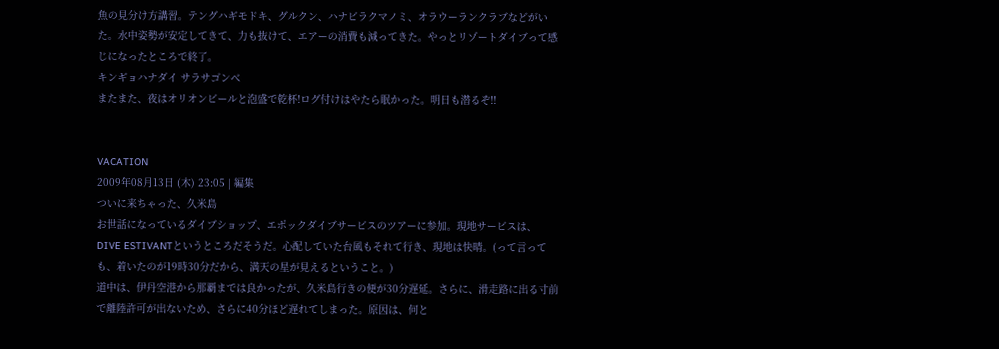魚の見分け方講習。テングハギモドキ、グルクン、ハナビラクマノミ、オラウーランクラブなどがいた。水中姿勢が安定してきて、力も抜けて、エアーの消費も減ってきた。やっとリゾートダイブって感じになったところで終了。
キンギョハナダイ サラサゴンべ
またまた、夜はオリオンビールと泡盛で乾杯!ログ付けはやたら眠かった。明日も潜るぞ!!


VACATION
2009年08月13日 (木) 23:05 | 編集
ついに来ちゃった、久米島
お世話になっているダイブショップ、エポックダイブサービスのツアーに参加。現地サービスは、DIVE ESTIVANTというところだそうだ。心配していた台風もそれて行き、現地は快晴。(って言っても、着いたのが19時30分だから、満天の星が見えるということ。)
道中は、伊丹空港から那覇までは良かったが、久米島行きの便が30分遅延。さらに、滑走路に出る寸前で離陸許可が出ないため、さらに40分ほど遅れてしまった。原因は、何と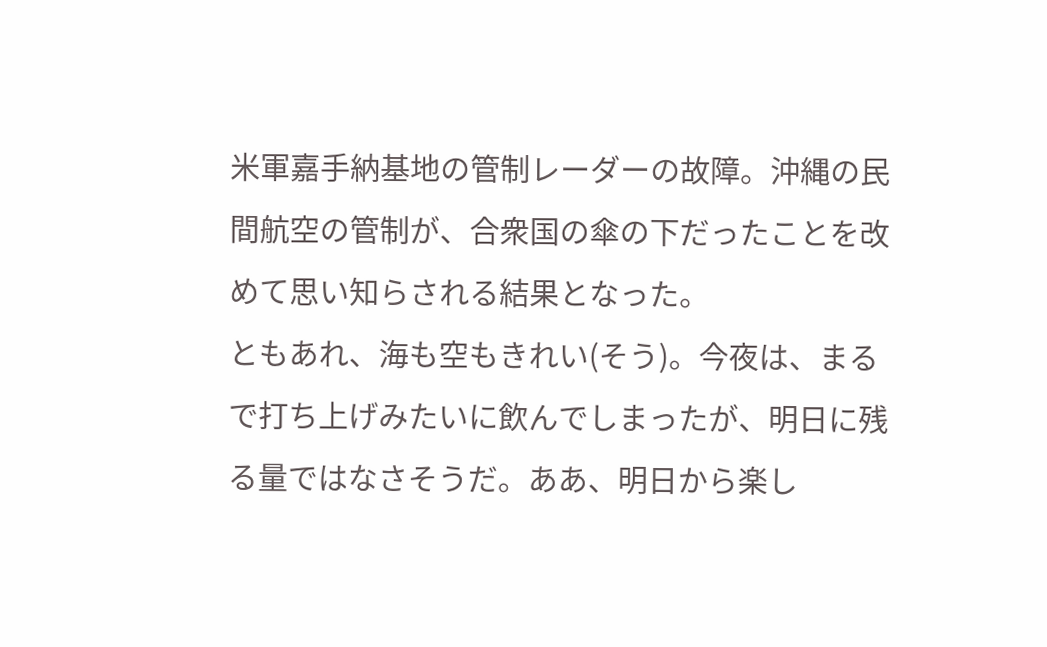米軍嘉手納基地の管制レーダーの故障。沖縄の民間航空の管制が、合衆国の傘の下だったことを改めて思い知らされる結果となった。
ともあれ、海も空もきれい(そう)。今夜は、まるで打ち上げみたいに飲んでしまったが、明日に残る量ではなさそうだ。ああ、明日から楽し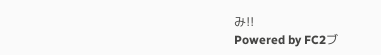み!!
Powered by FC2ブ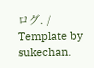ログ. / Template by sukechan.